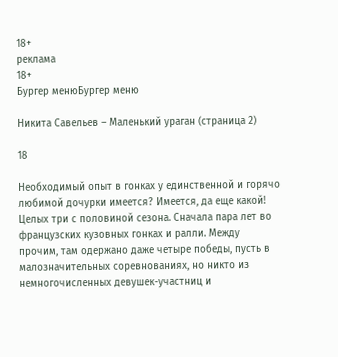18+
реклама
18+
Бургер менюБургер меню

Никита Савельев – Маленький ураган (страница 2)

18

Необходимый опыт в гонках у единственной и горячо любимой дочурки имеется? Имеется, да еще какой! Целых три с половиной сезона. Сначала пара лет во французских кузовных гонках и ралли. Между прочим, там одержано даже четыре победы, пусть в малозначительных соревнованиях, но никто из немногочисленных девушек-участниц и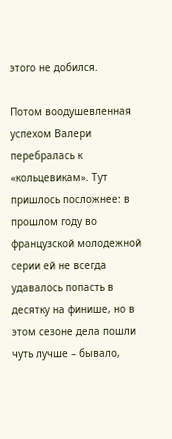этого не добился.

Потом воодушевленная успехом Валери перебралась к «кольцевикам». Тут пришлось посложнее: в прошлом году во французской молодежной серии ей не всегда удавалось попасть в десятку на финише, но в этом сезоне дела пошли чуть лучше – бывало,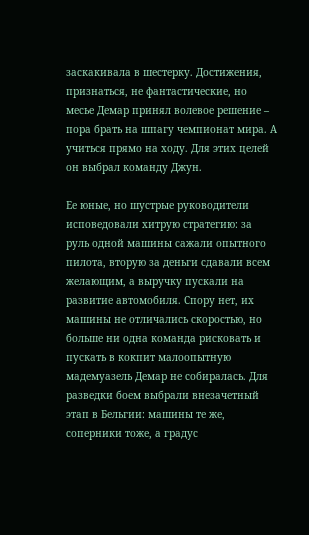заскакивала в шестерку. Достижения, признаться, не фантастические, но месье Демар принял волевое решение – пора брать на шпагу чемпионат мира. А учиться прямо на ходу. Для этих целей он выбрал команду Джун.

Ее юные, но шустрые руководители исповедовали хитрую стратегию: за руль одной машины сажали опытного пилота, вторую за деньги сдавали всем желающим, а выручку пускали на развитие автомобиля. Спору нет, их машины не отличались скоростью, но больше ни одна команда рисковать и пускать в кокпит малоопытную мадемуазель Демар не собиралась. Для разведки боем выбрали внезачетный этап в Бельгии: машины те же, соперники тоже, а градус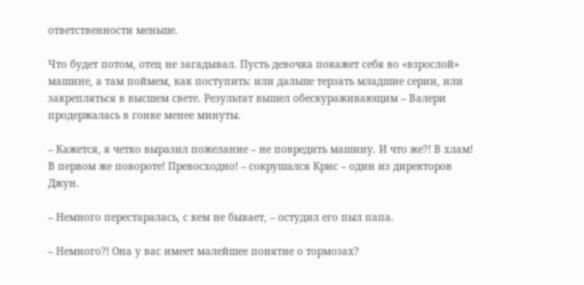ответственности меньше.

Что будет потом, отец не загадывал. Пусть девочка покажет себя во «взрослой» машине, а там поймем, как поступить: или дальше терзать младшие серии, или закрепляться в высшем свете. Результат вышел обескураживающим – Валери продержалась в гонке менее минуты.

– Кажется, я четко выразил пожелание – не повредить машину. И что же?! В хлам! В первом же повороте! Превосходно! – сокрушался Крис – один из директоров Джун.

– Немного перестаралась, с кем не бывает, – остудил его пыл папа.

– Немного?! Она у вас имеет малейшее понятие о тормозах?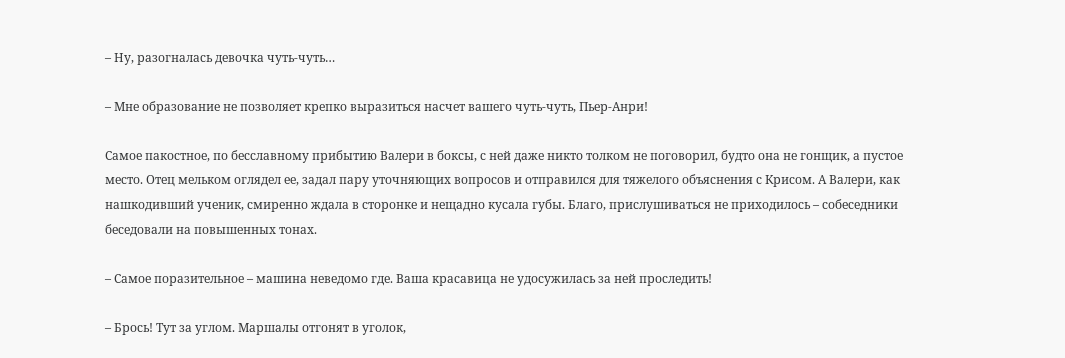– Ну, разогналась девочка чуть-чуть…

– Мне образование не позволяет крепко выразиться насчет вашего чуть-чуть, Пьер-Анри!

Самое пакостное, по бесславному прибытию Валери в боксы, с ней даже никто толком не поговорил, будто она не гонщик, а пустое место. Отец мельком оглядел ее, задал пару уточняющих вопросов и отправился для тяжелого объяснения с Крисом. А Валери, как нашкодивший ученик, смиренно ждала в сторонке и нещадно кусала губы. Благо, прислушиваться не приходилось – собеседники беседовали на повышенных тонах.

– Самое поразительное – машина неведомо где. Ваша красавица не удосужилась за ней проследить!

– Брось! Тут за углом. Маршалы отгонят в уголок,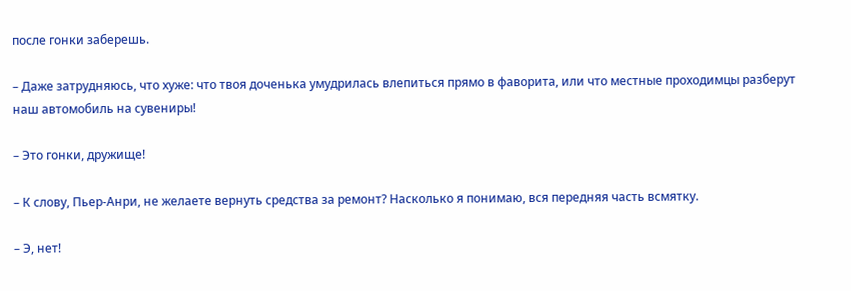после гонки заберешь.

– Даже затрудняюсь, что хуже: что твоя доченька умудрилась влепиться прямо в фаворита, или что местные проходимцы разберут наш автомобиль на сувениры!

– Это гонки, дружище!

– К слову, Пьер-Анри, не желаете вернуть средства за ремонт? Насколько я понимаю, вся передняя часть всмятку.

– Э, нет!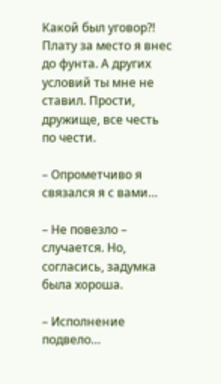Какой был уговор?! Плату за место я внес до фунта. А других условий ты мне не ставил. Прости, дружище, все честь по чести.

– Опрометчиво я связался я с вами…

– Не повезло – случается. Но, согласись, задумка была хороша.

– Исполнение подвело…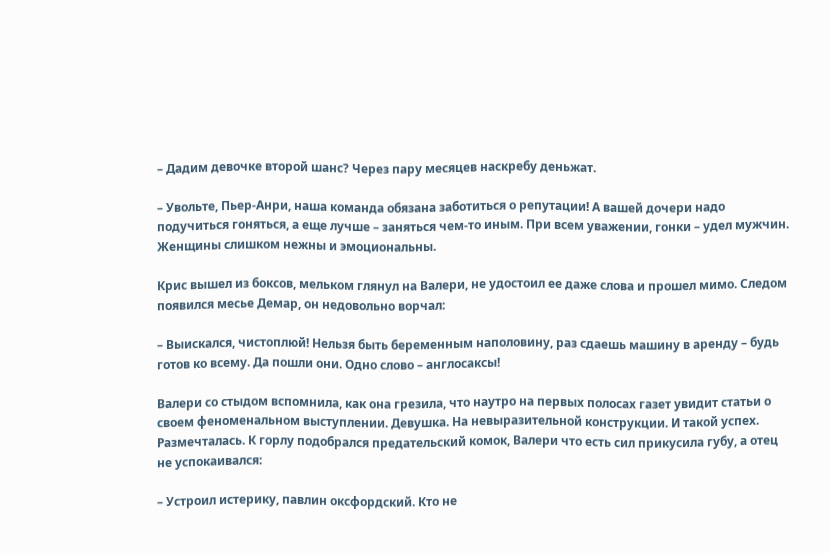– Дадим девочке второй шанс? Через пару месяцев наскребу деньжат.

– Увольте, Пьер-Анри, наша команда обязана заботиться о репутации! А вашей дочери надо подучиться гоняться, а еще лучше – заняться чем-то иным. При всем уважении, гонки – удел мужчин. Женщины слишком нежны и эмоциональны.

Крис вышел из боксов, мельком глянул на Валери, не удостоил ее даже слова и прошел мимо. Следом появился месье Демар, он недовольно ворчал:

– Выискался, чистоплюй! Нельзя быть беременным наполовину, раз сдаешь машину в аренду – будь готов ко всему. Да пошли они. Одно слово – англосаксы!

Валери со стыдом вспомнила, как она грезила, что наутро на первых полосах газет увидит статьи о своем феноменальном выступлении. Девушка. На невыразительной конструкции. И такой успех. Размечталась. К горлу подобрался предательский комок, Валери что есть сил прикусила губу, а отец не успокаивался:

– Устроил истерику, павлин оксфордский. Кто не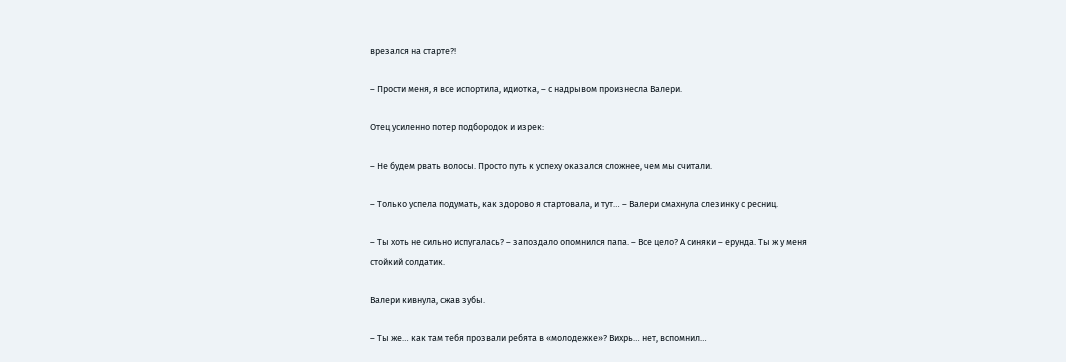врезался на старте?!

– Прости меня, я все испортила, идиотка, – с надрывом произнесла Валери.

Отец усиленно потер подбородок и изрек:

– Не будем рвать волосы. Просто путь к успеху оказался сложнее, чем мы считали.

– Только успела подумать, как здорово я стартовала, и тут… – Валери смахнула слезинку с ресниц.

– Ты хоть не сильно испугалась? – запоздало опомнился папа. – Все цело? А синяки – ерунда. Ты ж у меня стойкий солдатик.

Валери кивнула, сжав зубы.

– Ты же… как там тебя прозвали ребята в «молодежке»? Вихрь… нет, вспомнил…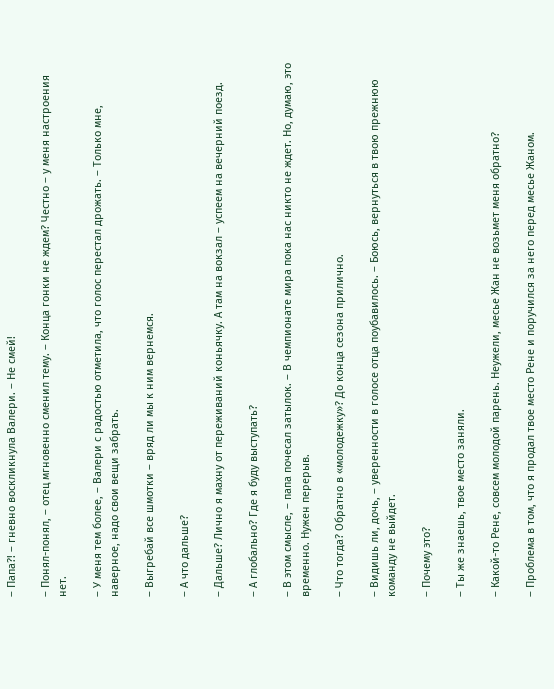– Папа?! – гневно воскликнула Валери. – Не смей!

– Понял-понял, – отец мгновенно сменил тему. – Конца гонки не ждем? Честно – у меня настроения нет.

– У меня тем более, – Валери с радостью отметила, что голос перестал дрожать. – Только мне, наверное, надо свои вещи забрать.

– Выгребай все шмотки – вряд ли мы к ним вернемся.

– А что дальше?

– Дальше? Лично я махну от переживаний коньячку. А там на вокзал – успеем на вечерний поезд.

– А глобально? Где я буду выступать?

– В этом смысле, – папа почесал затылок. – В чемпионате мира пока нас никто не ждет. Но, думаю, это временно. Нужен перерыв.

– Что тогда? Обратно в «молодежку»? До конца сезона прилично.

– Видишь ли, дочь, – уверенности в голосе отца поубавилось. – Боюсь, вернуться в твою прежнюю команду не выйдет.

– Почему это?

– Ты же знаешь, твое место заняли.

– Какой-то Рене, совсем молодой парень. Неужели, месье Жан не возьмет меня обратно?

– Проблема в том, что я продал твое место Рене и поручился за него перед месье Жаном.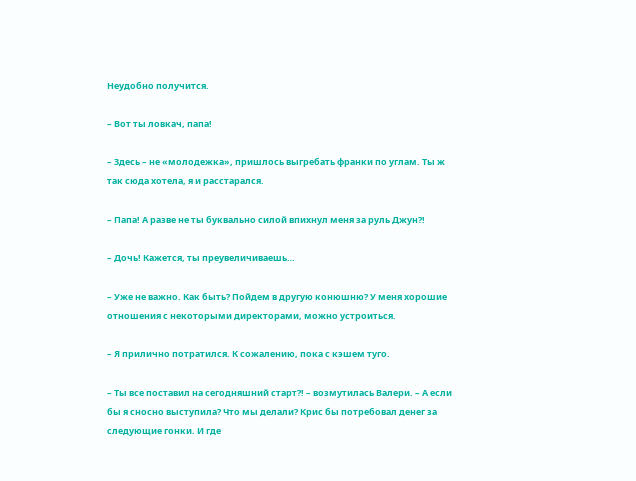Неудобно получится.

– Вот ты ловкач, папа!

– Здесь – не «молодежка», пришлось выгребать франки по углам. Ты ж так сюда хотела, я и расстарался.

– Папа! А разве не ты буквально силой впихнул меня за руль Джун?!

– Дочь! Кажется, ты преувеличиваешь…

– Уже не важно. Как быть? Пойдем в другую конюшню? У меня хорошие отношения с некоторыми директорами, можно устроиться.

– Я прилично потратился. К сожалению, пока с кэшем туго.

– Ты все поставил на сегодняшний старт?! – возмутилась Валери. – А если бы я сносно выступила? Что мы делали? Крис бы потребовал денег за следующие гонки. И где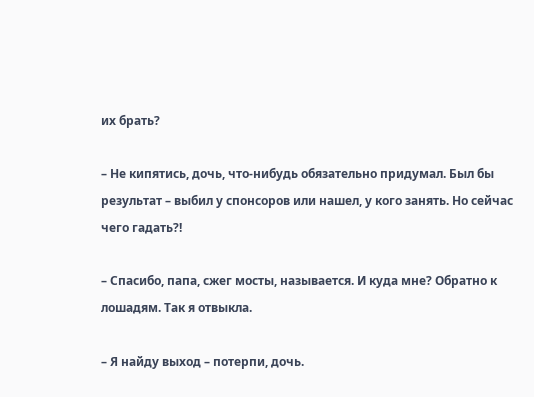их брать?

– Не кипятись, дочь, что-нибудь обязательно придумал. Был бы результат – выбил у спонсоров или нашел, у кого занять. Но сейчас чего гадать?!

– Спасибо, папа, сжег мосты, называется. И куда мне? Обратно к лошадям. Так я отвыкла.

– Я найду выход – потерпи, дочь.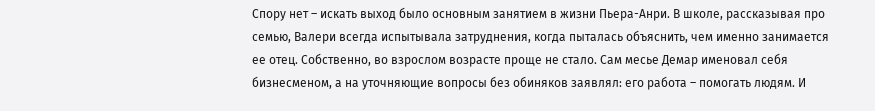Спору нет – искать выход было основным занятием в жизни Пьера-Анри. В школе, рассказывая про семью, Валери всегда испытывала затруднения, когда пыталась объяснить, чем именно занимается ее отец. Собственно, во взрослом возрасте проще не стало. Сам месье Демар именовал себя бизнесменом, а на уточняющие вопросы без обиняков заявлял: его работа – помогать людям. И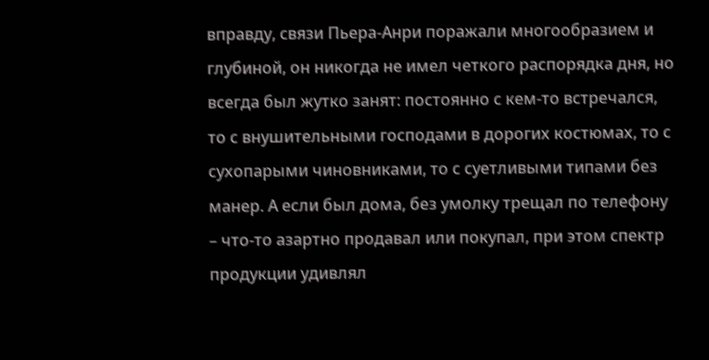вправду, связи Пьера-Анри поражали многообразием и глубиной, он никогда не имел четкого распорядка дня, но всегда был жутко занят: постоянно с кем-то встречался, то с внушительными господами в дорогих костюмах, то с сухопарыми чиновниками, то с суетливыми типами без манер. А если был дома, без умолку трещал по телефону – что-то азартно продавал или покупал, при этом спектр продукции удивлял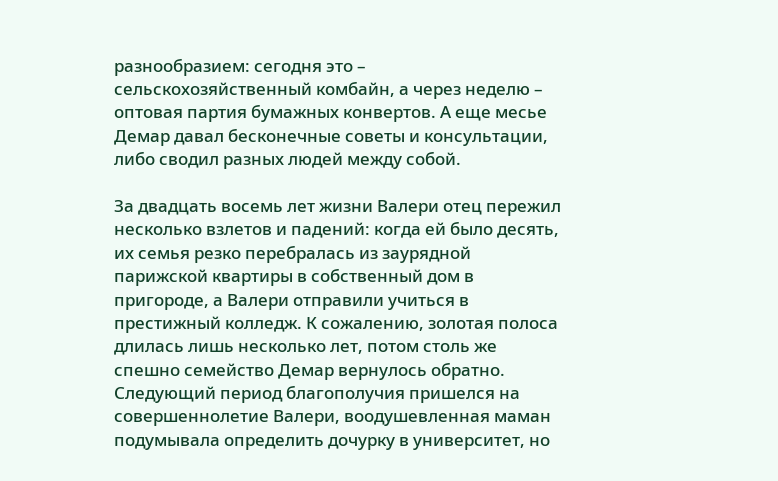разнообразием: сегодня это – сельскохозяйственный комбайн, а через неделю – оптовая партия бумажных конвертов. А еще месье Демар давал бесконечные советы и консультации, либо сводил разных людей между собой.

За двадцать восемь лет жизни Валери отец пережил несколько взлетов и падений: когда ей было десять, их семья резко перебралась из заурядной парижской квартиры в собственный дом в пригороде, а Валери отправили учиться в престижный колледж. К сожалению, золотая полоса длилась лишь несколько лет, потом столь же спешно семейство Демар вернулось обратно. Следующий период благополучия пришелся на совершеннолетие Валери, воодушевленная маман подумывала определить дочурку в университет, но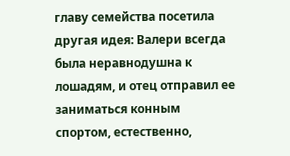главу семейства посетила другая идея: Валери всегда была неравнодушна к лошадям, и отец отправил ее заниматься конным спортом, естественно,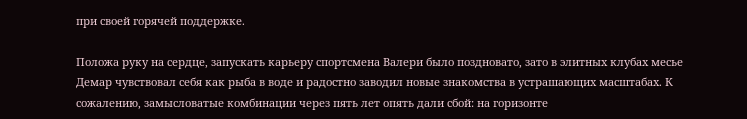при своей горячей поддержке.

Положа руку на сердце, запускать карьеру спортсмена Валери было поздновато, зато в элитных клубах месье Демар чувствовал себя как рыба в воде и радостно заводил новые знакомства в устрашающих масштабах. К сожалению, замысловатые комбинации через пять лет опять дали сбой: на горизонте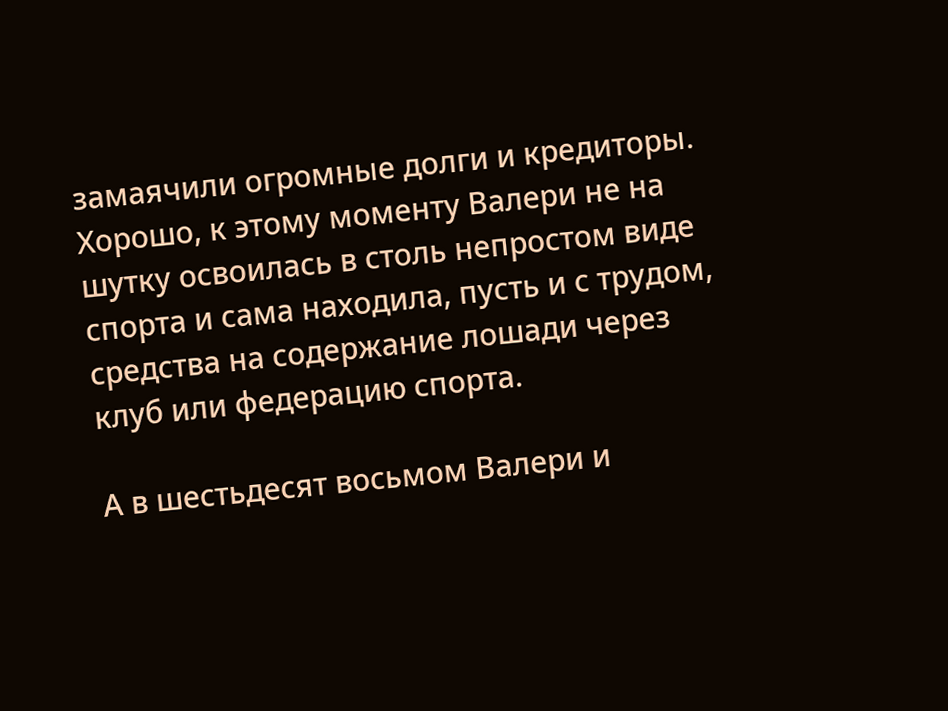замаячили огромные долги и кредиторы. Хорошо, к этому моменту Валери не на шутку освоилась в столь непростом виде спорта и сама находила, пусть и с трудом, средства на содержание лошади через клуб или федерацию спорта.

А в шестьдесят восьмом Валери и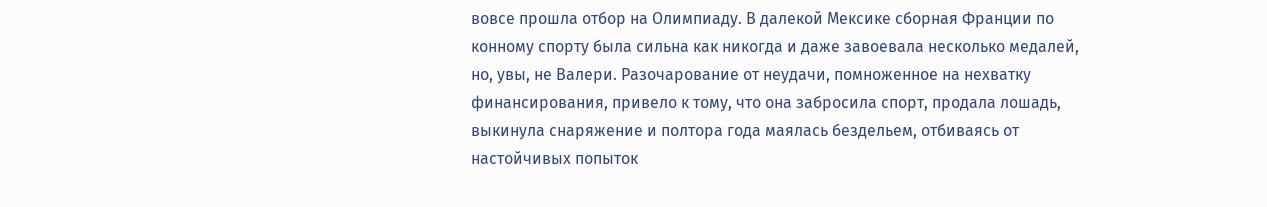вовсе прошла отбор на Олимпиаду. В далекой Мексике сборная Франции по конному спорту была сильна как никогда и даже завоевала несколько медалей, но, увы, не Валери. Разочарование от неудачи, помноженное на нехватку финансирования, привело к тому, что она забросила спорт, продала лошадь, выкинула снаряжение и полтора года маялась бездельем, отбиваясь от настойчивых попыток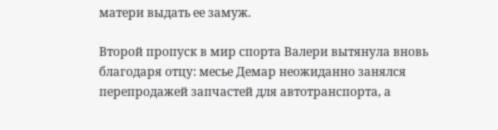матери выдать ее замуж.

Второй пропуск в мир спорта Валери вытянула вновь благодаря отцу: месье Демар неожиданно занялся перепродажей запчастей для автотранспорта, а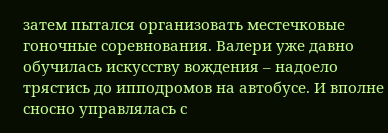затем пытался организовать местечковые гоночные соревнования. Валери уже давно обучилась искусству вождения – надоело трястись до ипподромов на автобусе. И вполне сносно управлялась с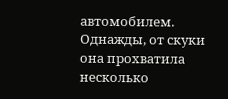автомобилем. Однажды, от скуки она прохватила несколько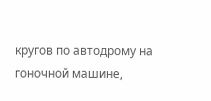кругов по автодрому на гоночной машине,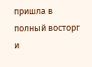пришла в полный восторг и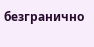безгранично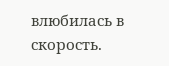влюбилась в скорость.